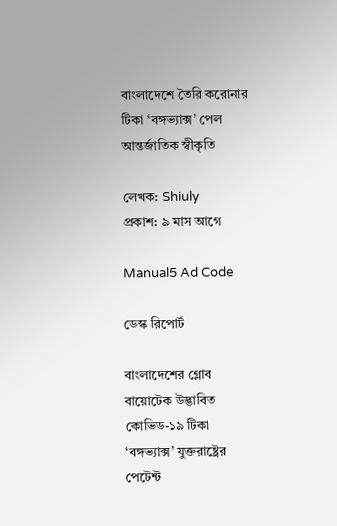বাংলাদেশে তৈরি করোনার টিকা ‘বঙ্গভ্যাক্স’ পেল আন্তর্জাতিক স্বীকৃতি

লেখক: Shiuly
প্রকাশ: ৯ মাস আগে

Manual5 Ad Code

ডেস্ক রিপোর্ট

বাংলাদেশের গ্লোব বায়োটেক উদ্ভাবিত কোভিড-১৯ টিকা ‘বঙ্গভ্যাক্স’ যুক্তরাষ্ট্রের পেটেন্ট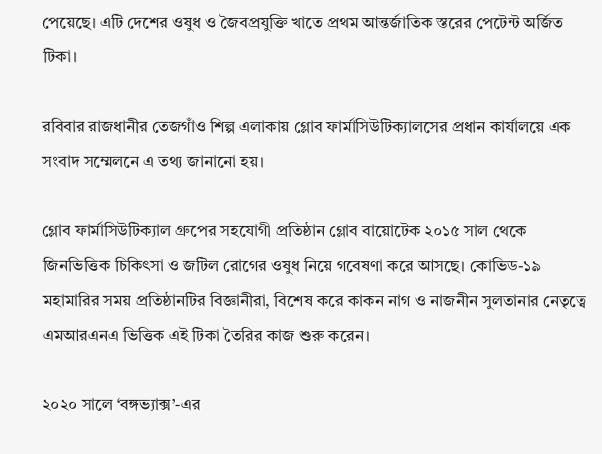পেয়েছে। এটি দেশের ওষুধ ও জৈবপ্রযুক্তি খাতে প্রথম আন্তর্জাতিক স্তরের পেটেন্ট অর্জিত টিকা।

রবিবার রাজধানীর তেজগাঁও শিল্প এলাকায় গ্লোব ফার্মাসিউটিক্যালসের প্রধান কার্যালয়ে এক সংবাদ সম্মেলনে এ তথ্য জানানো হয়।

গ্লোব ফার্মাসিউটিক্যাল গ্রুপের সহযোগী প্রতিষ্ঠান গ্লোব বায়োটেক ২০১৫ সাল থেকে জিনভিত্তিক চিকিৎসা ও জটিল রোগের ওষুধ নিয়ে গবেষণা করে আসছে। কোভিড-১৯ মহামারির সময় প্রতিষ্ঠানটির বিজ্ঞানীরা, বিশেষ করে কাকন নাগ ও নাজনীন সুলতানার নেতৃত্বে এমআরএনএ ভিত্তিক এই টিকা তৈরির কাজ শুরু করেন।

২০২০ সালে ‘বঙ্গভ্যাক্স’-এর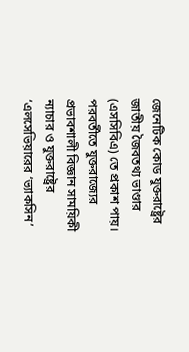জেনেটিক কোড যুক্তরাষ্ট্রের জাতীয় জৈবতথ্য ভাণ্ডার (এসসিবিএ) তে প্রকাশ পায়। পরবর্তীতে যুক্তরাজ্যের প্রভাবশালী বিজ্ঞান সাময়িকী ন্যাচার ও যুক্তরাষ্ট্রের ‘এলসেভিয়ারের ‘ভ্যাকসিন’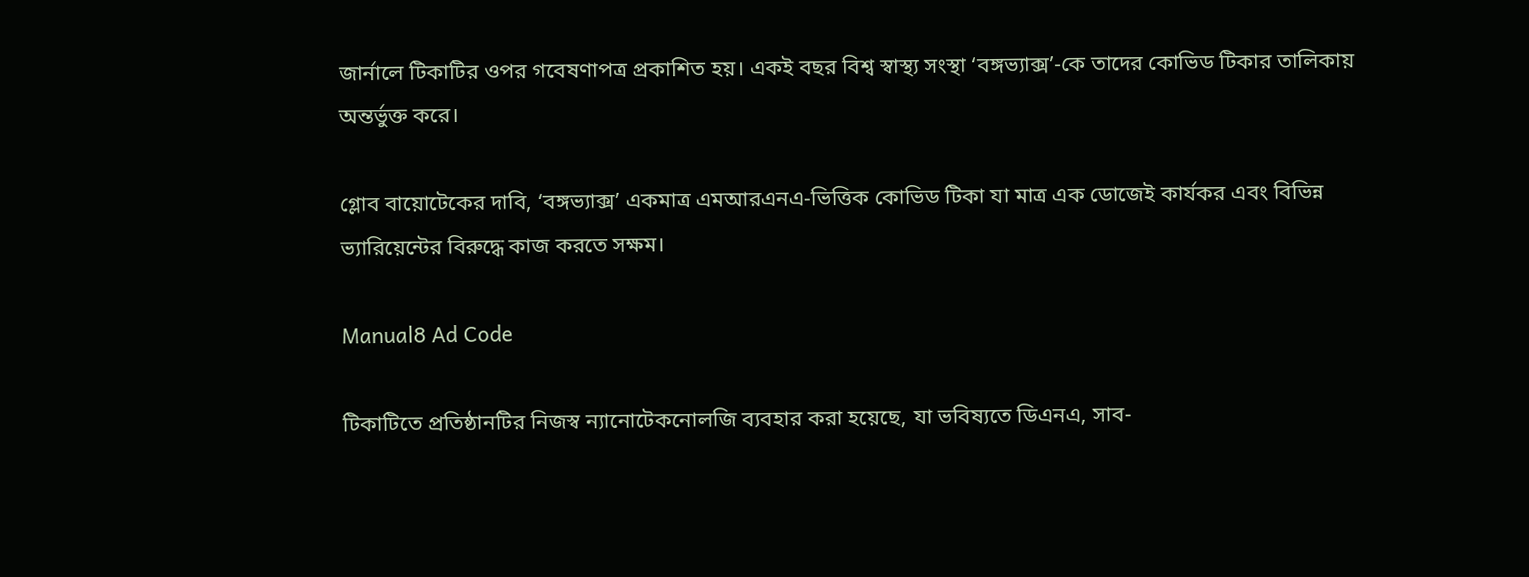জার্নালে টিকাটির ওপর গবেষণাপত্র প্রকাশিত হয়। একই বছর বিশ্ব স্বাস্থ্য সংস্থা ‘বঙ্গভ্যাক্স’-কে তাদের কোভিড টিকার তালিকায় অন্তর্ভুক্ত করে।

গ্লোব বায়োটেকের দাবি, ‘বঙ্গভ্যাক্স’ একমাত্র এমআরএনএ-ভিত্তিক কোভিড টিকা যা মাত্র এক ডোজেই কার্যকর এবং বিভিন্ন ভ্যারিয়েন্টের বিরুদ্ধে কাজ করতে সক্ষম।

Manual8 Ad Code

টিকাটিতে প্রতিষ্ঠানটির নিজস্ব ন্যানোটেকনোলজি ব্যবহার করা হয়েছে, যা ভবিষ্যতে ডিএনএ, সাব-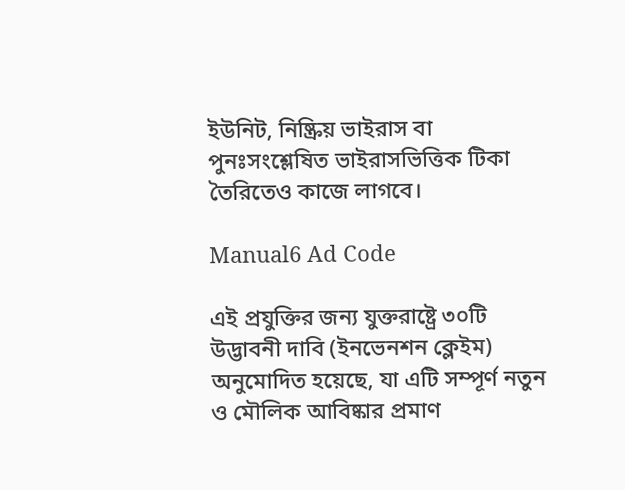ইউনিট, নিষ্ক্রিয় ভাইরাস বা পুনঃসংশ্লেষিত ভাইরাসভিত্তিক টিকা তৈরিতেও কাজে লাগবে।

Manual6 Ad Code

এই প্রযুক্তির জন্য যুক্তরাষ্ট্রে ৩০টি উদ্ভাবনী দাবি (ইনভেনশন ক্লেইম) অনুমোদিত হয়েছে, যা এটি সম্পূর্ণ নতুন ও মৌলিক আবিষ্কার প্রমাণ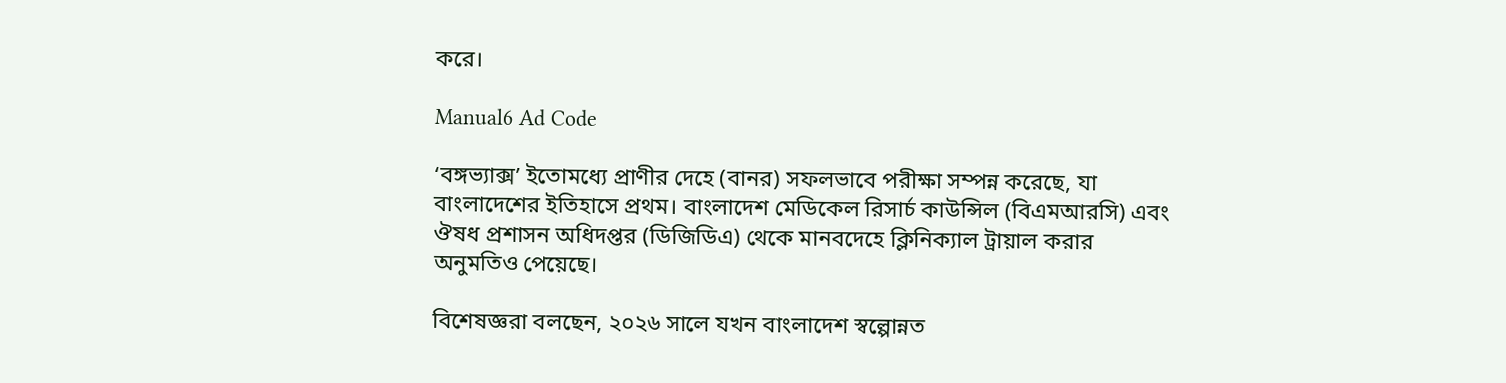করে।

Manual6 Ad Code

‘বঙ্গভ্যাক্স’ ইতোমধ্যে প্রাণীর দেহে (বানর) সফলভাবে পরীক্ষা সম্পন্ন করেছে, যা বাংলাদেশের ইতিহাসে প্রথম। বাংলাদেশ মেডিকেল রিসার্চ কাউন্সিল (বিএমআরসি) এবং ঔষধ প্রশাসন অধিদপ্তর (ডিজিডিএ) থেকে মানবদেহে ক্লিনিক্যাল ট্রায়াল করার অনুমতিও পেয়েছে।

বিশেষজ্ঞরা বলছেন, ২০২৬ সালে যখন বাংলাদেশ স্বল্পোন্নত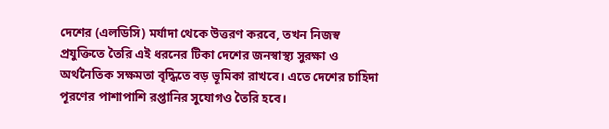দেশের (এলডিসি) মর্যাদা থেকে উত্তরণ করবে, তখন নিজস্ব প্রযুক্তিতে তৈরি এই ধরনের টিকা দেশের জনস্বাস্থ্য সুরক্ষা ও অর্থনৈতিক সক্ষমতা বৃদ্ধিতে বড় ভূমিকা রাখবে। এতে দেশের চাহিদা পূরণের পাশাপাশি রপ্তানির সুযোগও তৈরি হবে।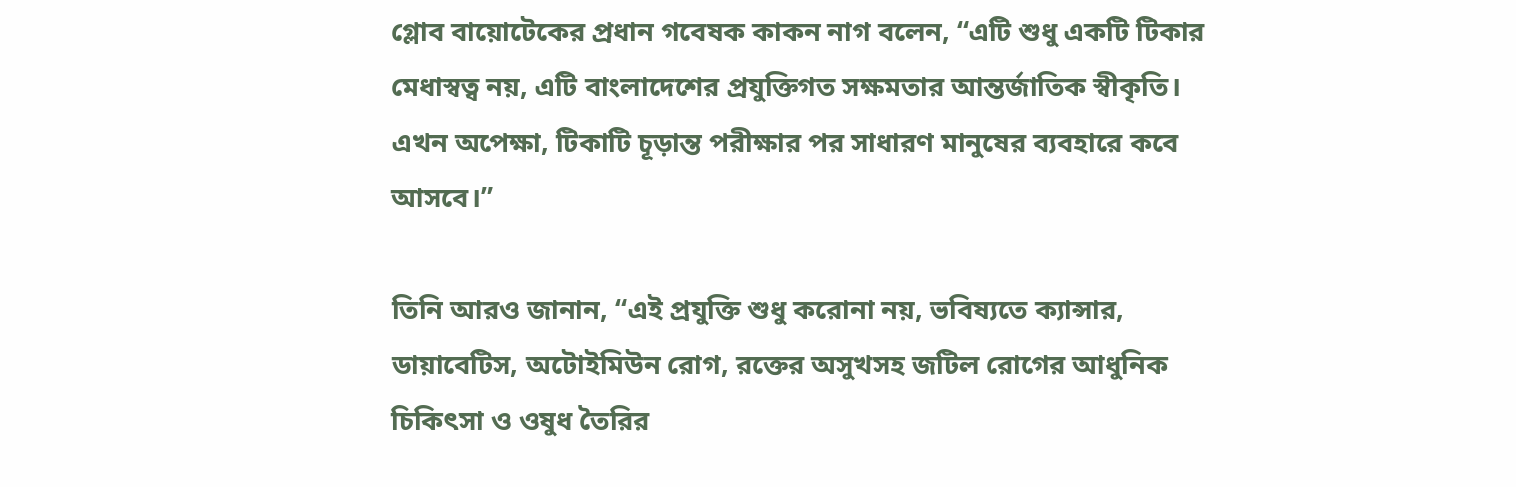গ্লোব বায়োটেকের প্রধান গবেষক কাকন নাগ বলেন, “এটি শুধু একটি টিকার মেধাস্বত্ব নয়, এটি বাংলাদেশের প্রযুক্তিগত সক্ষমতার আন্তর্জাতিক স্বীকৃতি। এখন অপেক্ষা, টিকাটি চূড়ান্ত পরীক্ষার পর সাধারণ মানুষের ব্যবহারে কবে আসবে।”

তিনি আরও জানান, “এই প্রযুক্তি শুধু করোনা নয়, ভবিষ্যতে ক্যান্সার, ডায়াবেটিস, অটোইমিউন রোগ, রক্তের অসুখসহ জটিল রোগের আধুনিক চিকিৎসা ও ওষুধ তৈরির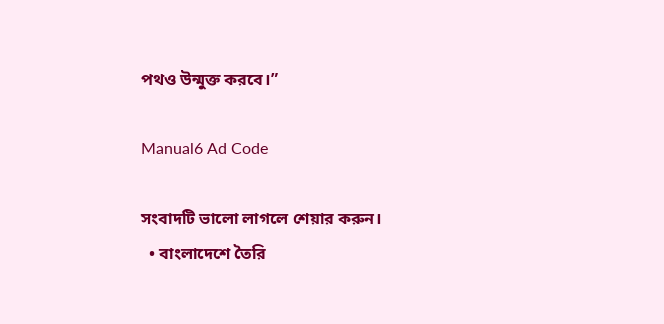পথও উন্মুক্ত করবে।”

Manual6 Ad Code

সংবাদটি ভালো লাগলে শেয়ার করুন।
  • বাংলাদেশে তৈরি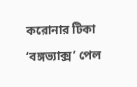করোনার টিকা ‘বঙ্গভ্যাক্স’ পেল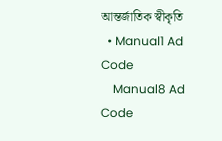আন্তর্জাতিক স্বীকৃতি
  • Manual1 Ad Code
    Manual8 Ad Code